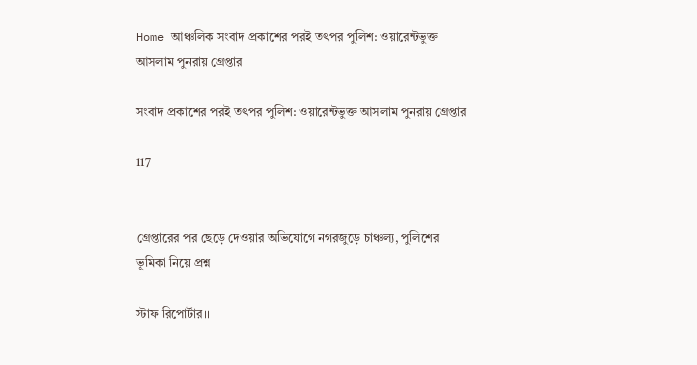Home আঞ্চলিক সংবাদ প্রকাশের পরই তৎপর পুলিশ: ওয়ারেন্টভুক্ত আসলাম পুনরায় গ্রেপ্তার

সংবাদ প্রকাশের পরই তৎপর পুলিশ: ওয়ারেন্টভুক্ত আসলাম পুনরায় গ্রেপ্তার

117


গ্রেপ্তারের পর ছেড়ে দেওয়ার অভিযোগে নগরজুড়ে চাঞ্চল্য, পুলিশের ভূমিকা নিয়ে প্রশ্ন

স্টাফ রিপোর্টার।।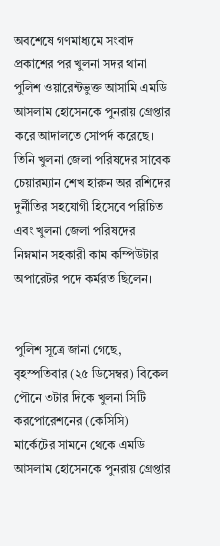অবশেষে গণমাধ্যমে সংবাদ প্রকাশের পর খুলনা সদর থানা পুলিশ ওয়ারেন্টভুক্ত আসামি এমডি আসলাম হোসেনকে পুনরায় গ্রেপ্তার করে আদালতে সোপর্দ করেছে। তিনি খুলনা জেলা পরিষদের সাবেক চেয়ারম্যান শেখ হারুন অর রশিদের দুর্নীতির সহযোগী হিসেবে পরিচিত এবং খুলনা জেলা পরিষদের নিম্নমান সহকারী কাম কম্পিউটার অপারেটর পদে কর্মরত ছিলেন।


পুলিশ সূত্রে জানা গেছে, বৃহস্পতিবার (২৫ ডিসেম্বর) বিকেল পৌনে ৩টার দিকে খুলনা সিটি করপোরেশনের (কেসিসি) মার্কেটের সামনে থেকে এমডি আসলাম হোসেনকে পুনরায় গ্রেপ্তার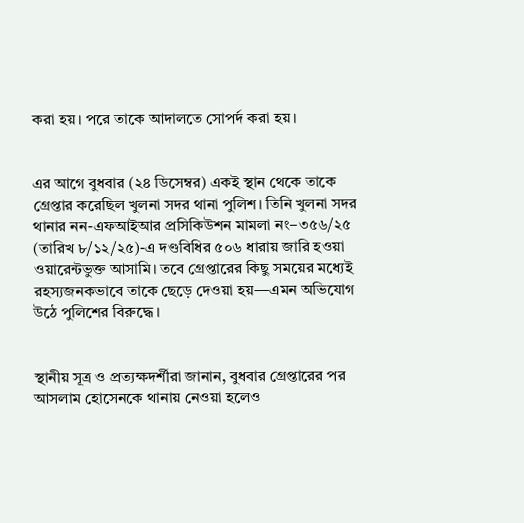করা হয়। পরে তাকে আদালতে সোপর্দ করা হয়।


এর আগে বুধবার (২৪ ডিসেম্বর) একই স্থান থেকে তাকে গ্রেপ্তার করেছিল খুলনা সদর থানা পুলিশ। তিনি খুলনা সদর থানার নন-এফআইআর প্রসিকিউশন মামলা নং–৩৫৬/২৫ (তারিখ ৮/১২/২৫)-এ দণ্ডবিধির ৫০৬ ধারায় জারি হওয়া ওয়ারেন্টভুক্ত আসামি। তবে গ্রেপ্তারের কিছু সময়ের মধ্যেই রহস্যজনকভাবে তাকে ছেড়ে দেওয়া হয়—এমন অভিযোগ উঠে পুলিশের বিরুদ্ধে।


স্থানীয় সূত্র ও প্রত্যক্ষদর্শীরা জানান, বুধবার গ্রেপ্তারের পর আসলাম হোসেনকে থানায় নেওয়া হলেও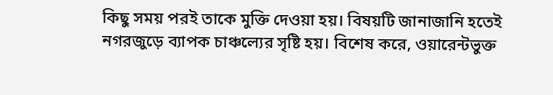কিছু সময় পরই তাকে মুক্তি দেওয়া হয়। বিষয়টি জানাজানি হতেই নগরজুড়ে ব্যাপক চাঞ্চল্যের সৃষ্টি হয়। বিশেষ করে, ওয়ারেন্টভুক্ত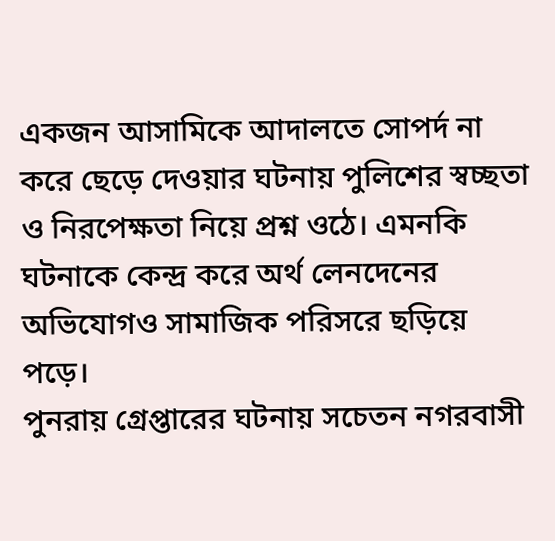একজন আসামিকে আদালতে সোপর্দ না করে ছেড়ে দেওয়ার ঘটনায় পুলিশের স্বচ্ছতা ও নিরপেক্ষতা নিয়ে প্রশ্ন ওঠে। এমনকি ঘটনাকে কেন্দ্র করে অর্থ লেনদেনের অভিযোগও সামাজিক পরিসরে ছড়িয়ে পড়ে।
পুনরায় গ্রেপ্তারের ঘটনায় সচেতন নগরবাসী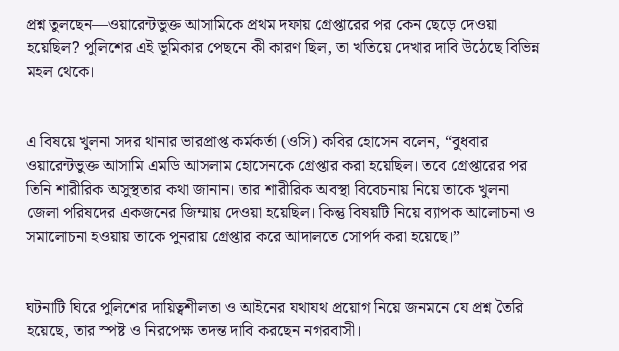প্রশ্ন তুলছেন—ওয়ারেন্টভুক্ত আসামিকে প্রথম দফায় গ্রেপ্তারের পর কেন ছেড়ে দেওয়া হয়েছিল? পুলিশের এই ভূমিকার পেছনে কী কারণ ছিল, তা খতিয়ে দেখার দাবি উঠেছে বিভিন্ন মহল থেকে।


এ বিষয়ে খুলনা সদর থানার ভারপ্রাপ্ত কর্মকর্তা (ওসি) কবির হোসেন বলেন, “বুধবার ওয়ারেন্টভুক্ত আসামি এমডি আসলাম হোসেনকে গ্রেপ্তার করা হয়েছিল। তবে গ্রেপ্তারের পর তিনি শারীরিক অসুস্থতার কথা জানান। তার শারীরিক অবস্থা বিবেচনায় নিয়ে তাকে খুলনা জেলা পরিষদের একজনের জিম্মায় দেওয়া হয়েছিল। কিন্তু বিষয়টি নিয়ে ব্যাপক আলোচনা ও সমালোচনা হওয়ায় তাকে পুনরায় গ্রেপ্তার করে আদালতে সোপর্দ করা হয়েছে।”


ঘটনাটি ঘিরে পুলিশের দায়িত্বশীলতা ও আইনের যথাযথ প্রয়োগ নিয়ে জনমনে যে প্রশ্ন তৈরি হয়েছে, তার স্পষ্ট ও নিরপেক্ষ তদন্ত দাবি করছেন নগরবাসী।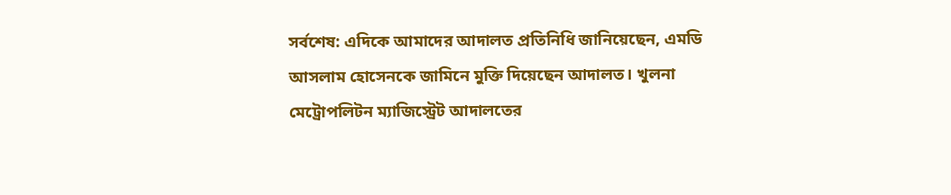সর্বশেষ: এদিকে আমাদের আদালত প্রতিনিধি জানিয়েছেন, এমডি আসলাম হোসেনকে জামিনে মুক্তি দিয়েছেন আদালত। খুলনা মেট্রোপলিটন ম্যাজিস্ট্রেট আদালতের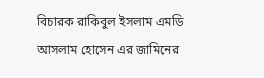বিচারক রাকিবুল ইসলাম এমডি আসলাম হোসেন এর জামিনের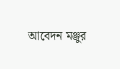আবেদন মঞ্জুর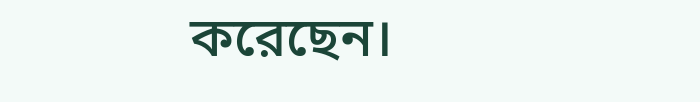করেছেন।